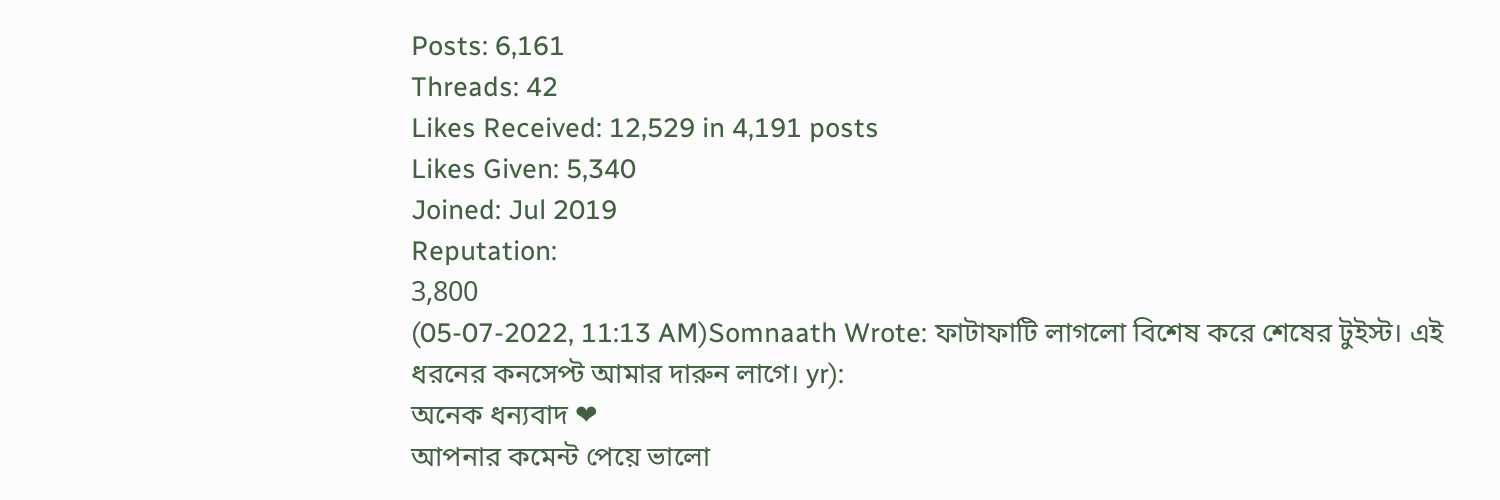Posts: 6,161
Threads: 42
Likes Received: 12,529 in 4,191 posts
Likes Given: 5,340
Joined: Jul 2019
Reputation:
3,800
(05-07-2022, 11:13 AM)Somnaath Wrote: ফাটাফাটি লাগলো বিশেষ করে শেষের টুইস্ট। এই ধরনের কনসেপ্ট আমার দারুন লাগে। yr):
অনেক ধন্যবাদ ❤
আপনার কমেন্ট পেয়ে ভালো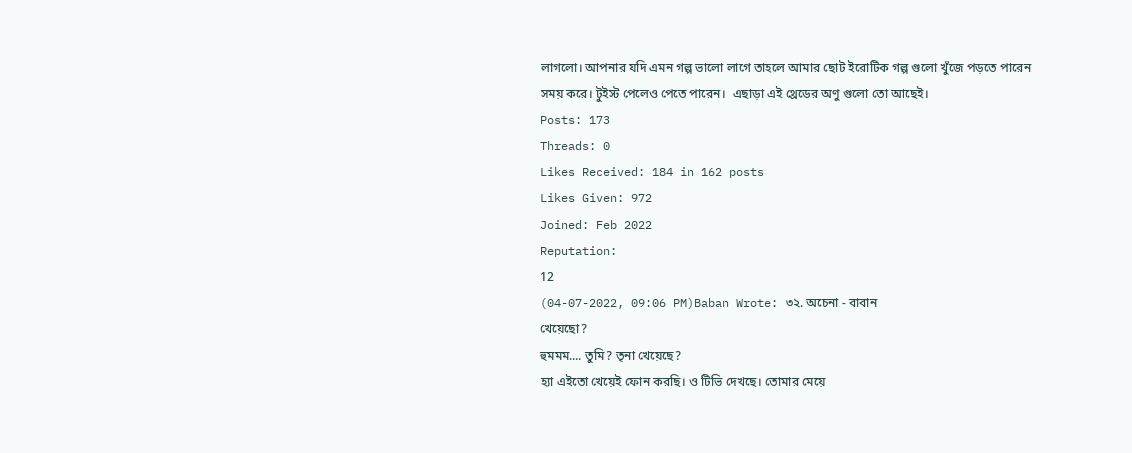লাগলো। আপনার যদি এমন গল্প ভালো লাগে তাহলে আমার ছোট ইরোটিক গল্প গুলো খুঁজে পড়তে পারেন সময় করে। টুইস্ট পেলেও পেতে পারেন।  এছাড়া এই থ্রেডের অণু গুলো তো আছেই।
Posts: 173
Threads: 0
Likes Received: 184 in 162 posts
Likes Given: 972
Joined: Feb 2022
Reputation:
12
(04-07-2022, 09:06 PM)Baban Wrote: ৩২. অচেনা - বাবান
খেয়েছো?
হুমমম.... তুমি? তৃনা খেয়েছে?
হ্যা এইতো খেয়েই ফোন করছি। ও টিভি দেখছে। তোমার মেয়ে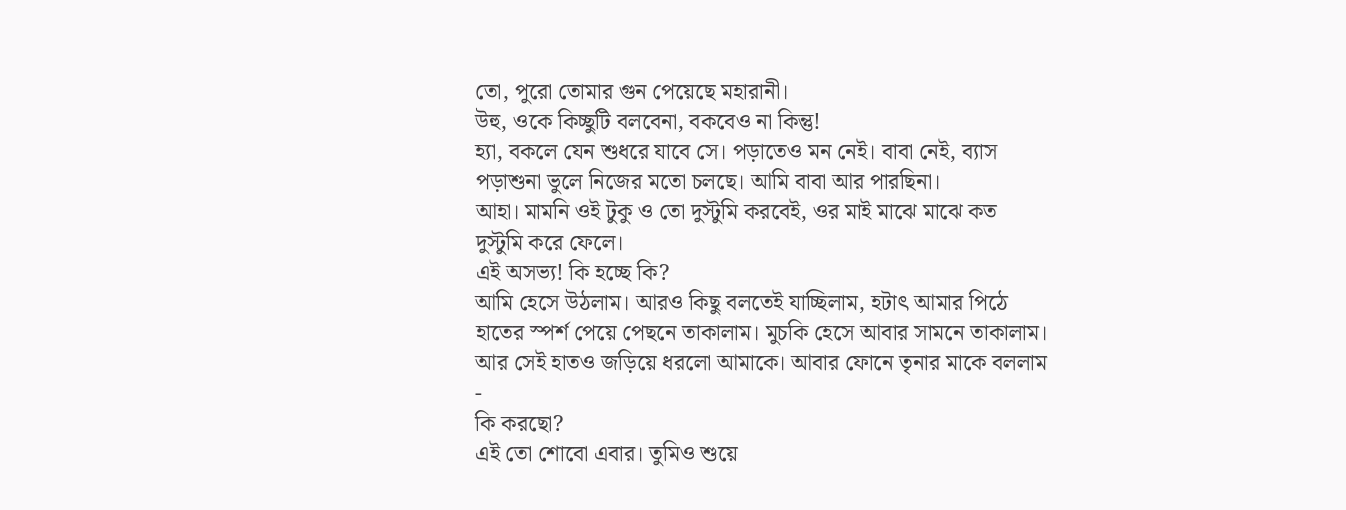তো, পুরো তোমার গুন পেয়েছে মহারানী।
উহু, ওকে কিচ্ছুটি বলবেনা, বকবেও না কিন্তু!
হ্যা, বকলে যেন শুধরে যাবে সে। পড়াতেও মন নেই। বাবা নেই, ব্যাস পড়াশুনা ভুলে নিজের মতো চলছে। আমি বাবা আর পারছিনা।
আহা। মামনি ওই টুকু ও তো দুস্টুমি করবেই, ওর মাই মাঝে মাঝে কত দুস্টুমি করে ফেলে।
এই অসভ্য! কি হচ্ছে কি?
আমি হেসে উঠলাম। আরও কিছু বলতেই যাচ্ছিলাম, হটাৎ আমার পিঠে হাতের স্পর্শ পেয়ে পেছনে তাকালাম। মুচকি হেসে আবার সামনে তাকালাম। আর সেই হাতও জড়িয়ে ধরলো আমাকে। আবার ফোনে তৃনার মাকে বললাম -
কি করছো?
এই তো শোবো এবার। তুমিও শুয়ে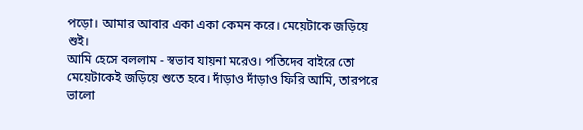পড়ো। আমার আবার একা একা কেমন করে। মেয়েটাকে জড়িয়ে শুই।
আমি হেসে বললাম - স্বভাব যায়না মরেও। পতিদেব বাইরে তো মেয়েটাকেই জড়িয়ে শুতে হবে। দাঁড়াও দাঁড়াও ফিরি আমি, তারপরে ভালো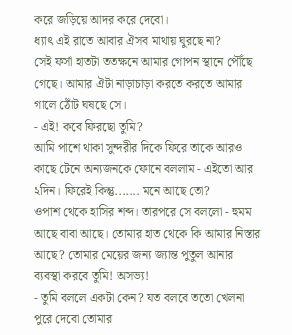করে জড়িয়ে আদর করে দেবো।
ধ্যাৎ এই রাতে আবার ঐসব মাথায় ঘুরছে না?
সেই ফর্সা হাতটা ততক্ষনে আমার গোপন স্থানে পৌঁছে গেছে। আমার ঐটা নাড়াচাড়া করতে করতে আমার গালে ঠোঁট ঘষছে সে।
- এই! কবে ফিরছো তুমি?
আমি পাশে থাকা সুন্দরীর দিকে ফিরে তাকে আরও কাছে টেনে অন্যজনকে ফোনে বললাম - এইতো আর ২দিন। ফিরেই কিন্তু....... মনে আছে তো?
ওপাশ থেকে হাসির শব্দ। তারপরে সে বললো - হুমম আছে বাবা আছে। তোমার হাত থেকে কি আমার নিস্তার আছে? তোমার মেয়ের জন্য জ্যান্ত পুতুল আনার ব্যবস্থা করবে তুমি! অসভ্য!
- তুমি বললে একটা কেন? যত বলবে ততো খেলনা পুরে দেবো তোমার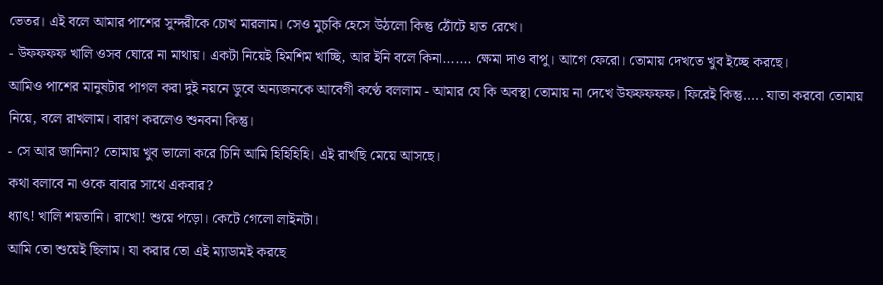ভেতর। এই বলে আমার পাশের সুন্দরীকে চোখ মারলাম। সেও মুচকি হেসে উঠলো কিন্তু ঠোঁটে হাত রেখে।
- উফফফফ খালি ওসব ঘোরে না মাথায়। একটা নিয়েই হিমশিম খাচ্ছি, আর ইনি বলে কিনা....... ক্ষেমা দাও বাপু। আগে ফেরো। তোমায় দেখতে খুব ইচ্ছে করছে।
আমিও পাশের মানুষটার পাগল করা দুই নয়নে ডুবে অন্যজনকে আবেগী কণ্ঠে বললাম - আমার যে কি অবস্থা তোমায় না দেখে উফফফফফ। ফিরেই কিন্তু..... যাতা করবো তোমায় নিয়ে, বলে রাখলাম। বারণ করলেও শুনবনা কিন্তু।
- সে আর জানিনা? তোমায় খুব ভালো করে চিনি আমি হিহিহিহি। এই রাখছি মেয়ে আসছে।
কথা বলাবে না ওকে বাবার সাথে একবার?
ধ্যাৎ! খালি শয়তানি। রাখো! শুয়ে পড়ো। কেটে গেলো লাইনটা।
আমি তো শুয়েই ছিলাম। যা করার তো এই ম্যাডামই করছে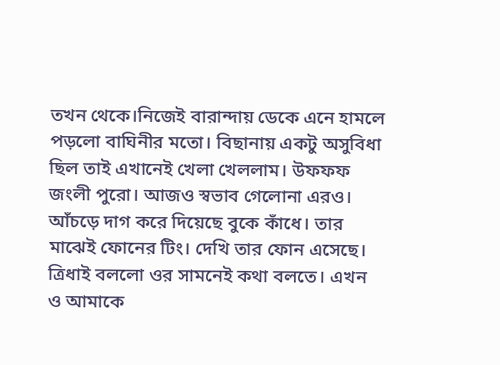তখন থেকে।নিজেই বারান্দায় ডেকে এনে হামলে পড়লো বাঘিনীর মতো। বিছানায় একটু অসুবিধা ছিল তাই এখানেই খেলা খেললাম। উফফফ জংলী পুরো। আজও স্বভাব গেলোনা এরও। আঁচড়ে দাগ করে দিয়েছে বুকে কাঁধে। তার মাঝেই ফোনের টিং। দেখি তার ফোন এসেছে। ত্রিধাই বললো ওর সামনেই কথা বলতে। এখন ও আমাকে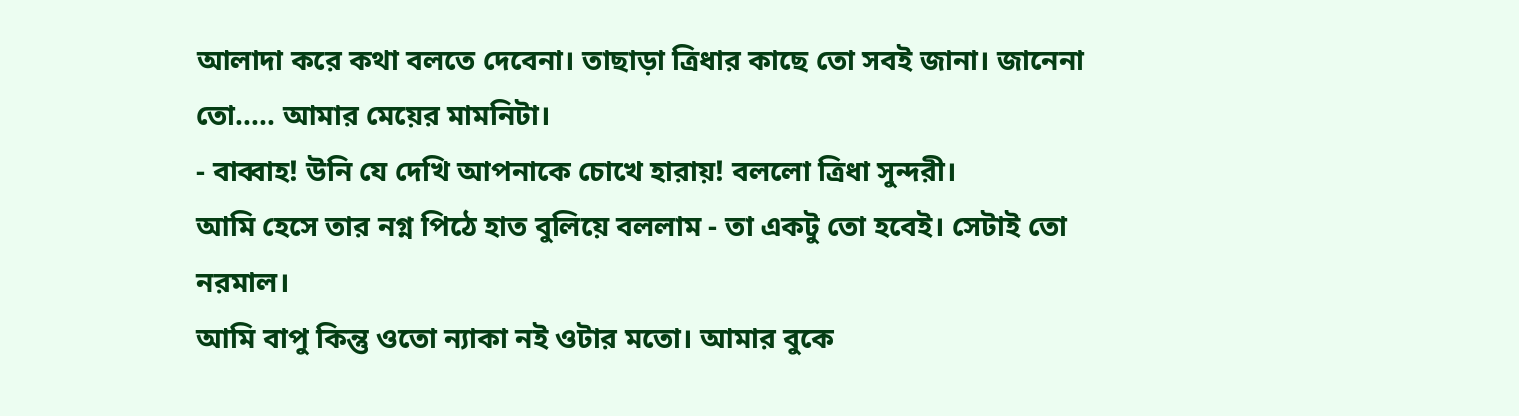আলাদা করে কথা বলতে দেবেনা। তাছাড়া ত্রিধার কাছে তো সবই জানা। জানেনা তো..... আমার মেয়ের মামনিটা।
- বাব্বাহ! উনি যে দেখি আপনাকে চোখে হারায়! বললো ত্রিধা সুন্দরী।
আমি হেসে তার নগ্ন পিঠে হাত বুলিয়ে বললাম - তা একটু তো হবেই। সেটাই তো নরমাল।
আমি বাপু কিন্তু ওতো ন্যাকা নই ওটার মতো। আমার বুকে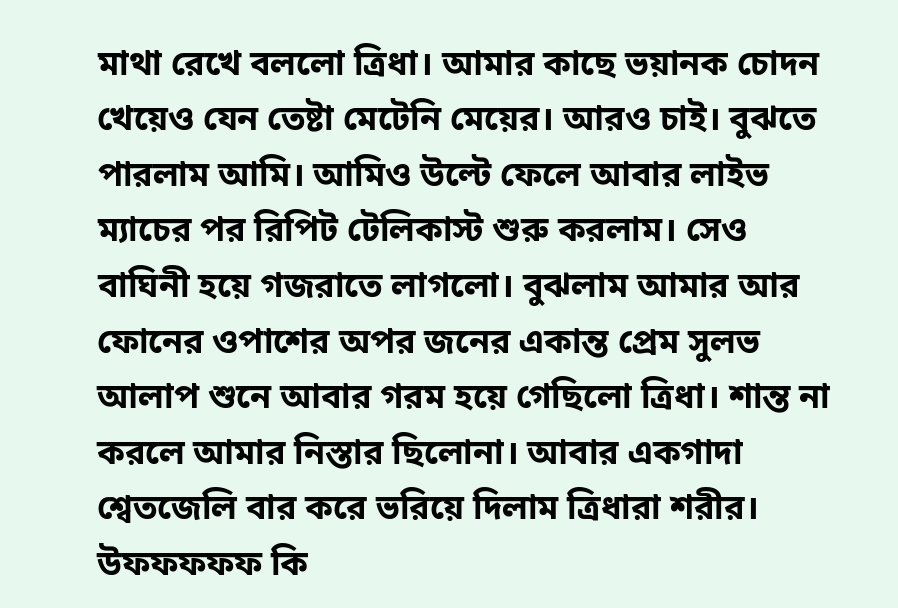মাথা রেখে বললো ত্রিধা। আমার কাছে ভয়ানক চোদন খেয়েও যেন তেষ্টা মেটেনি মেয়ের। আরও চাই। বুঝতে পারলাম আমি। আমিও উল্টে ফেলে আবার লাইভ ম্যাচের পর রিপিট টেলিকাস্ট শুরু করলাম। সেও বাঘিনী হয়ে গজরাতে লাগলো। বুঝলাম আমার আর ফোনের ওপাশের অপর জনের একান্ত প্রেম সুলভ আলাপ শুনে আবার গরম হয়ে গেছিলো ত্রিধা। শান্ত না করলে আমার নিস্তার ছিলোনা। আবার একগাদা শ্বেতজেলি বার করে ভরিয়ে দিলাম ত্রিধারা শরীর। উফফফফফ কি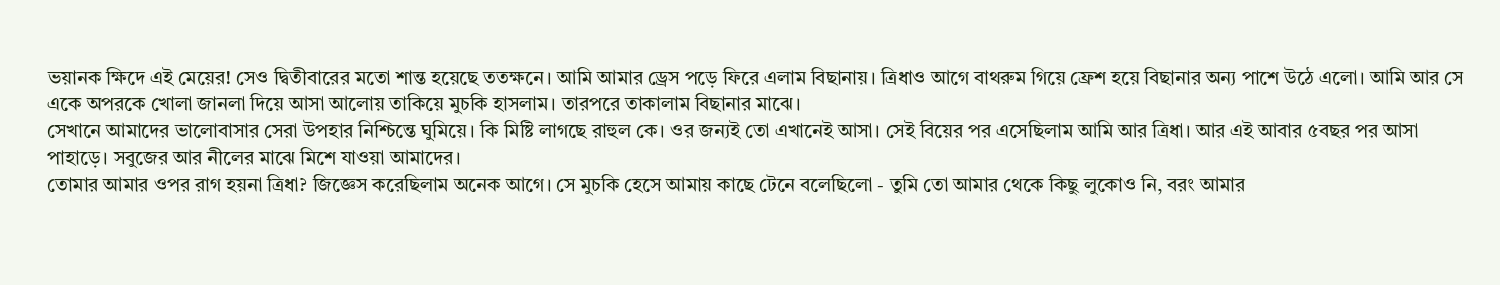ভয়ানক ক্ষিদে এই মেয়ের! সেও দ্বিতীবারের মতো শান্ত হয়েছে ততক্ষনে। আমি আমার ড্রেস পড়ে ফিরে এলাম বিছানায়। ত্রিধাও আগে বাথরুম গিয়ে ফ্রেশ হয়ে বিছানার অন্য পাশে উঠে এলো। আমি আর সে একে অপরকে খোলা জানলা দিয়ে আসা আলোয় তাকিয়ে মুচকি হাসলাম। তারপরে তাকালাম বিছানার মাঝে।
সেখানে আমাদের ভালোবাসার সেরা উপহার নিশ্চিন্তে ঘুমিয়ে। কি মিষ্টি লাগছে রাহুল কে। ওর জন্যই তো এখানেই আসা। সেই বিয়ের পর এসেছিলাম আমি আর ত্রিধা। আর এই আবার ৫বছর পর আসা পাহাড়ে। সবুজের আর নীলের মাঝে মিশে যাওয়া আমাদের।
তোমার আমার ওপর রাগ হয়না ত্রিধা? জিজ্ঞেস করেছিলাম অনেক আগে। সে মুচকি হেসে আমায় কাছে টেনে বলেছিলো - তুমি তো আমার থেকে কিছু লুকোও নি, বরং আমার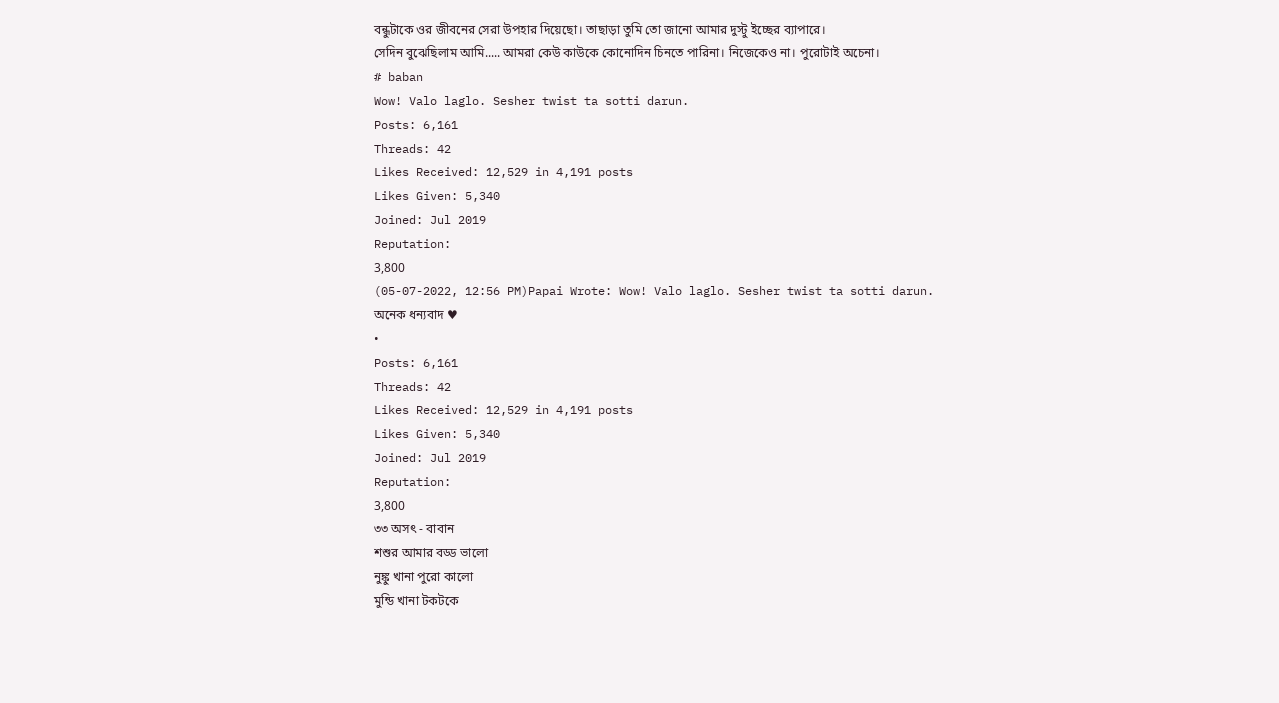বন্ধুটাকে ওর জীবনের সেরা উপহার দিয়েছো। তাছাড়া তুমি তো জানো আমার দুস্টু ইচ্ছের ব্যাপারে।
সেদিন বুঝেছিলাম আমি..... আমরা কেউ কাউকে কোনোদিন চিনতে পারিনা। নিজেকেও না। পুরোটাই অচেনা।
# baban
Wow! Valo laglo. Sesher twist ta sotti darun.
Posts: 6,161
Threads: 42
Likes Received: 12,529 in 4,191 posts
Likes Given: 5,340
Joined: Jul 2019
Reputation:
3,800
(05-07-2022, 12:56 PM)Papai Wrote: Wow! Valo laglo. Sesher twist ta sotti darun.
অনেক ধন্যবাদ ♥
•
Posts: 6,161
Threads: 42
Likes Received: 12,529 in 4,191 posts
Likes Given: 5,340
Joined: Jul 2019
Reputation:
3,800
৩৩ অসৎ - বাবান
শশুর আমার বড্ড ভালো
নুঙ্কু খানা পুরো কালো
মুন্ডি খানা টকটকে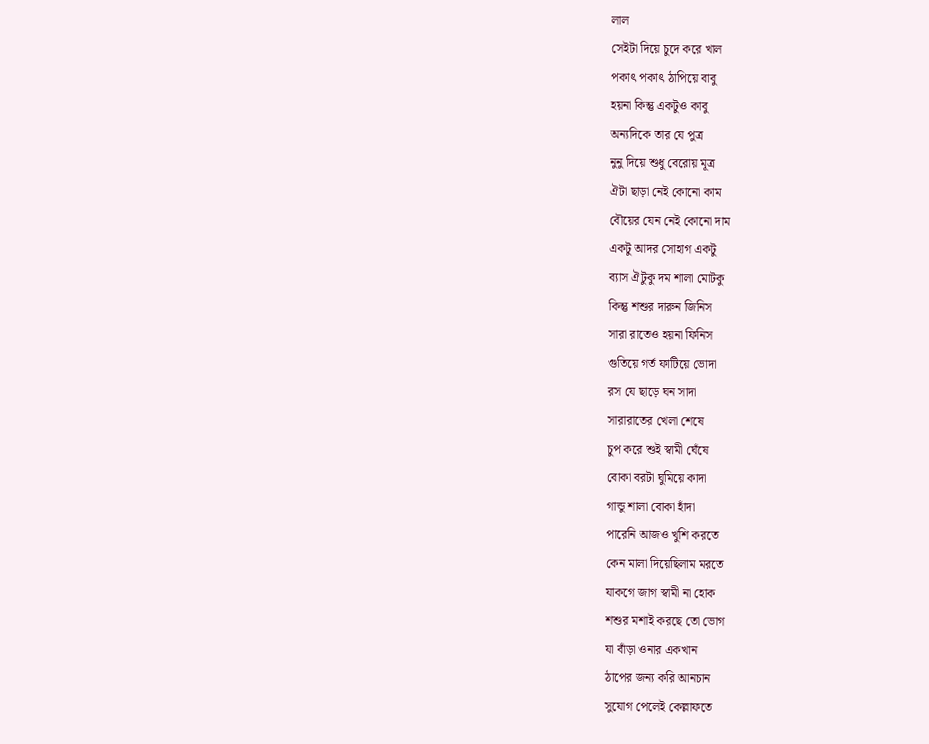লাল
সেইটা দিয়ে চুদে করে খাল
পকাৎ পকাৎ ঠাপিয়ে বাবু
হয়না কিন্তু একটুও কাবু
অন্যদিকে তার যে পুত্র
নুনু দিয়ে শুধু বেরোয় মূত্র
ঐটা ছাড়া নেই কোনো কাম
বৌয়ের যেন নেই কোনো দাম
একটু আদর সোহাগ একটু
ব্যাস ঐটুকু দম শালা মোটকু
কিন্তু শশুর দারুন জিনিস
সারা রাতেও হয়না ফিনিস
গুতিয়ে গর্ত ফাটিয়ে ভোদা
রস যে ছাড়ে ঘন সাদা
সারারাতের খেলা শেষে
চুপ করে শুই স্বামী ঘেঁষে
বোকা বরটা ঘুমিয়ে কাদা
গান্ডু শালা বোকা হাঁদা
পারেনি আজও খুশি করতে
কেন মালা দিয়েছিলাম মরতে
যাকগে জাগ স্বামী না হোক
শশুর মশাই করছে তো ভোগ
যা বাঁড়া ওনার একখান
ঠাপের জন্য করি আনচান
সুযোগ পেলেই কেল্লাফতে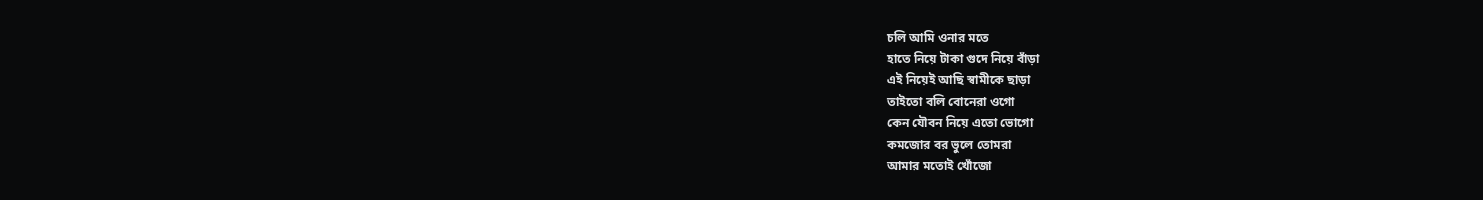চলি আমি ওনার মতে
হাতে নিয়ে টাকা গুদে নিয়ে বাঁড়া
এই নিয়েই আছি স্বামীকে ছাড়া
তাইতো বলি বোনেরা ওগো
কেন যৌবন নিয়ে এতো ভোগো
কমজোর বর ভুলে তোমরা
আমার মতোই খোঁজো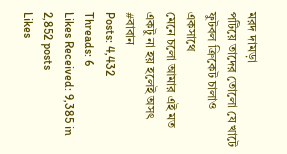মরদ দামড়া
পটিয়ে তাদের তোলো যে খাটে
ফুটবল ক্রিকেট চালাও একসাথে
মেনে চলো আমার এই মত
একটু না হয় হলেই অসৎ
#বাবান
Posts: 4,432
Threads: 6
Likes Received: 9,385 in 2,852 posts
Likes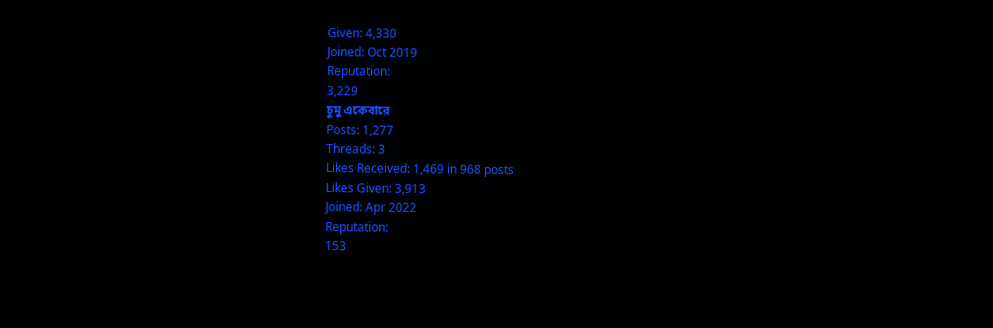Given: 4,330
Joined: Oct 2019
Reputation:
3,229
চুমু একেবারে
Posts: 1,277
Threads: 3
Likes Received: 1,469 in 968 posts
Likes Given: 3,913
Joined: Apr 2022
Reputation:
153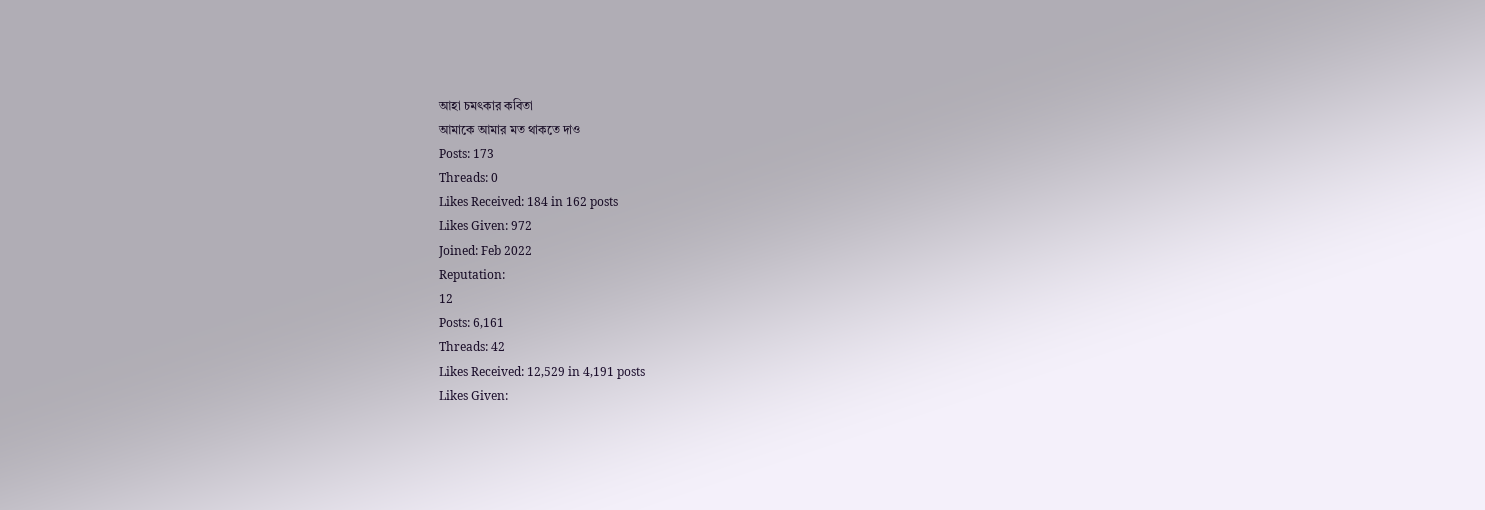আহা চমৎকার কবিতা
আমাকে আমার মত থাকতে দাও
Posts: 173
Threads: 0
Likes Received: 184 in 162 posts
Likes Given: 972
Joined: Feb 2022
Reputation:
12
Posts: 6,161
Threads: 42
Likes Received: 12,529 in 4,191 posts
Likes Given: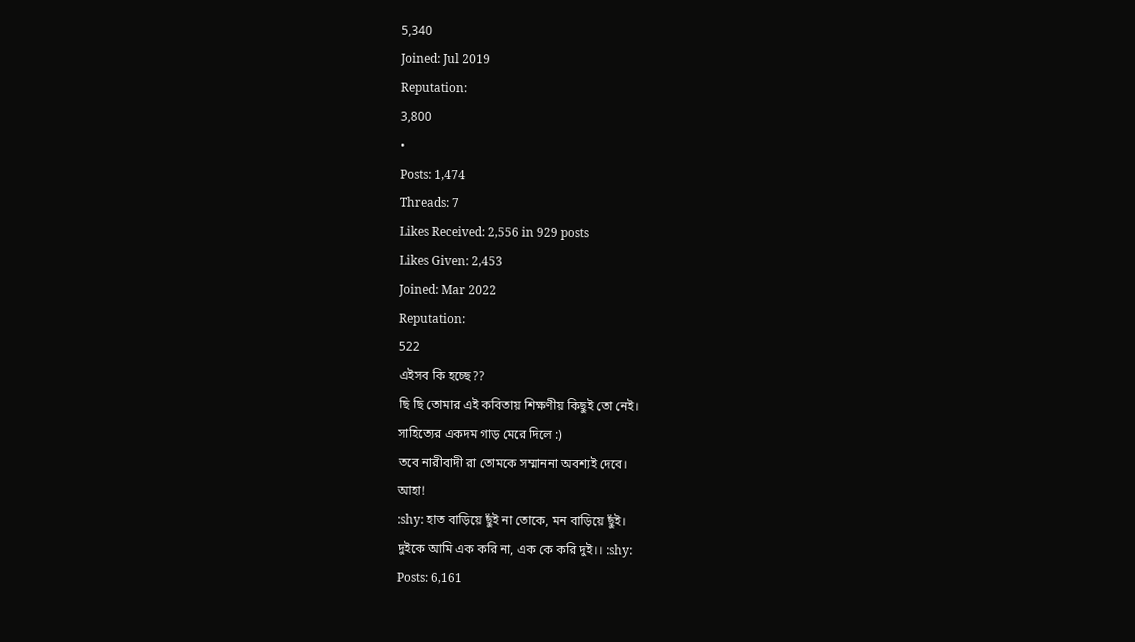5,340
Joined: Jul 2019
Reputation:
3,800
•
Posts: 1,474
Threads: 7
Likes Received: 2,556 in 929 posts
Likes Given: 2,453
Joined: Mar 2022
Reputation:
522
এইসব কি হচ্ছে??
ছি ছি তোমার এই কবিতায় শিক্ষণীয় কিছুই তো নেই।
সাহিত্যের একদম গাড় মেরে দিলে :)
তবে নারীবাদী রা তোমকে সম্মাননা অবশ্যই দেবে।
আহা!
:shy: হাত বাড়িয়ে ছুঁই না তোকে, মন বাড়িয়ে ছুঁই।
দুইকে আমি এক করি না, এক কে করি দুই।। :shy:
Posts: 6,161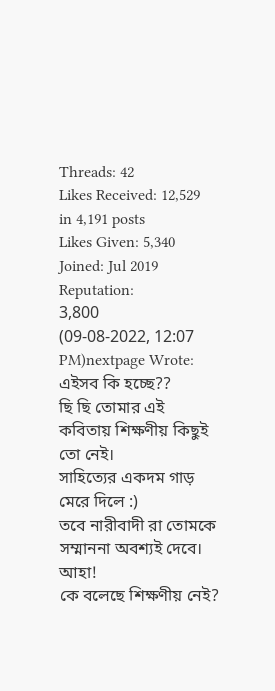Threads: 42
Likes Received: 12,529 in 4,191 posts
Likes Given: 5,340
Joined: Jul 2019
Reputation:
3,800
(09-08-2022, 12:07 PM)nextpage Wrote: এইসব কি হচ্ছে??
ছি ছি তোমার এই কবিতায় শিক্ষণীয় কিছুই তো নেই।
সাহিত্যের একদম গাড় মেরে দিলে :)
তবে নারীবাদী রা তোমকে সম্মাননা অবশ্যই দেবে।
আহা!
কে বলেছে শিক্ষণীয় নেই?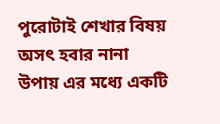পুরোটাই শেখার বিষয়
অসৎ হবার নানা উপায় এর মধ্যে একটি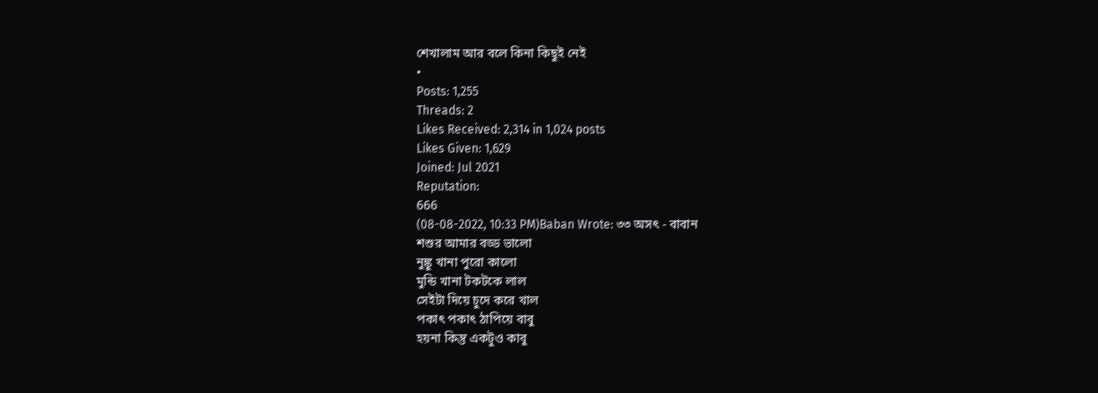শেখালাম আর বলে কিনা কিছুই নেই
•
Posts: 1,255
Threads: 2
Likes Received: 2,314 in 1,024 posts
Likes Given: 1,629
Joined: Jul 2021
Reputation:
666
(08-08-2022, 10:33 PM)Baban Wrote: ৩৩ অসৎ - বাবান
শশুর আমার বড্ড ভালো
নুঙ্কু খানা পুরো কালো
মুন্ডি খানা টকটকে লাল
সেইটা দিয়ে চুদে করে খাল
পকাৎ পকাৎ ঠাপিয়ে বাবু
হয়না কিন্তু একটুও কাবু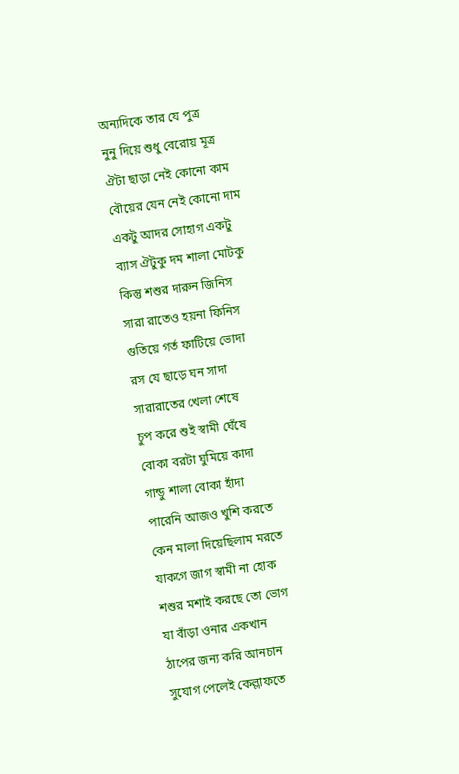অন্যদিকে তার যে পুত্র
নুনু দিয়ে শুধু বেরোয় মূত্র
ঐটা ছাড়া নেই কোনো কাম
বৌয়ের যেন নেই কোনো দাম
একটু আদর সোহাগ একটু
ব্যাস ঐটুকু দম শালা মোটকু
কিন্তু শশুর দারুন জিনিস
সারা রাতেও হয়না ফিনিস
গুতিয়ে গর্ত ফাটিয়ে ভোদা
রস যে ছাড়ে ঘন সাদা
সারারাতের খেলা শেষে
চুপ করে শুই স্বামী ঘেঁষে
বোকা বরটা ঘুমিয়ে কাদা
গান্ডু শালা বোকা হাঁদা
পারেনি আজও খুশি করতে
কেন মালা দিয়েছিলাম মরতে
যাকগে জাগ স্বামী না হোক
শশুর মশাই করছে তো ভোগ
যা বাঁড়া ওনার একখান
ঠাপের জন্য করি আনচান
সুযোগ পেলেই কেল্লাফতে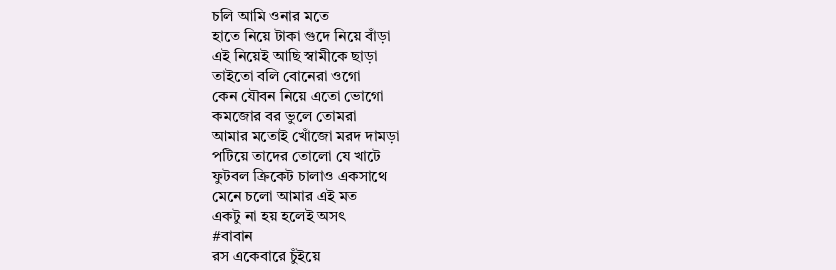চলি আমি ওনার মতে
হাতে নিয়ে টাকা গুদে নিয়ে বাঁড়া
এই নিয়েই আছি স্বামীকে ছাড়া
তাইতো বলি বোনেরা ওগো
কেন যৌবন নিয়ে এতো ভোগো
কমজোর বর ভুলে তোমরা
আমার মতোই খোঁজো মরদ দামড়া
পটিয়ে তাদের তোলো যে খাটে
ফুটবল ক্রিকেট চালাও একসাথে
মেনে চলো আমার এই মত
একটু না হয় হলেই অসৎ
#বাবান
রস একেবারে চুঁইয়ে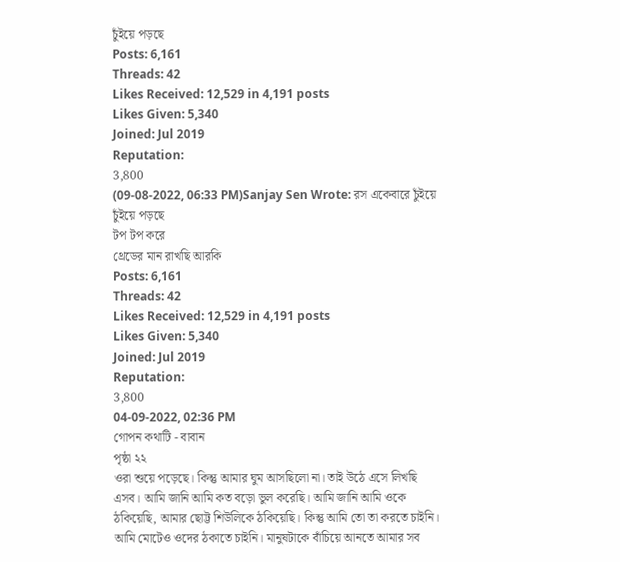চুঁইয়ে পড়ছে
Posts: 6,161
Threads: 42
Likes Received: 12,529 in 4,191 posts
Likes Given: 5,340
Joined: Jul 2019
Reputation:
3,800
(09-08-2022, 06:33 PM)Sanjay Sen Wrote: রস একেবারে চুঁইয়ে চুঁইয়ে পড়ছে
টপ টপ করে
থ্রেডের মান রাখছি আরকি
Posts: 6,161
Threads: 42
Likes Received: 12,529 in 4,191 posts
Likes Given: 5,340
Joined: Jul 2019
Reputation:
3,800
04-09-2022, 02:36 PM
গোপন কথাটি - বাবান
পৃষ্ঠা ২২
ওরা শুয়ে পড়েছে। কিন্তু আমার ঘুম আসছিলো না। তাই উঠে এসে লিখছি এসব। আমি জানি আমি কত বড়ো ভুল করেছি। আমি জানি আমি ওকে ঠকিয়েছি, আমার ছোট্ট শিউলিকে ঠকিয়েছি। কিন্তু আমি তো তা করতে চাইনি। আমি মোটেও ওদের ঠকাতে চাইনি। মানুষটাকে বাঁচিয়ে আনতে আমার সব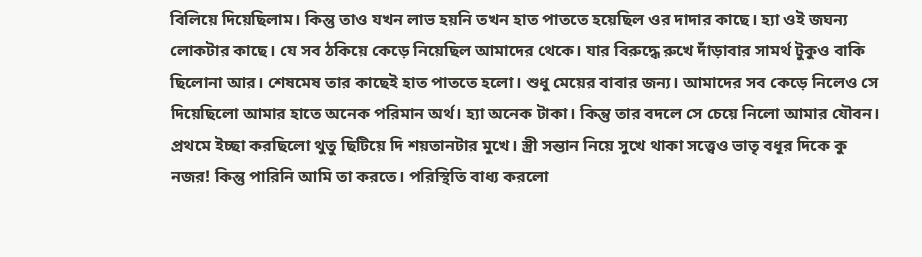বিলিয়ে দিয়েছিলাম। কিন্তু তাও যখন লাভ হয়নি তখন হাত পাততে হয়েছিল ওর দাদার কাছে। হ্যা ওই জঘন্য লোকটার কাছে। যে সব ঠকিয়ে কেড়ে নিয়েছিল আমাদের থেকে। যার বিরুদ্ধে রুখে দাঁড়াবার সামর্থ টুকুও বাকি ছিলোনা আর। শেষমেষ তার কাছেই হাত পাততে হলো। শুধু মেয়ের বাবার জন্য। আমাদের সব কেড়ে নিলেও সে দিয়েছিলো আমার হাতে অনেক পরিমান অর্থ। হ্যা অনেক টাকা। কিন্তু তার বদলে সে চেয়ে নিলো আমার যৌবন। প্রথমে ইচ্ছা করছিলো থুতু ছিটিয়ে দি শয়তানটার মুখে। স্ত্রী সন্তান নিয়ে সুখে থাকা সত্ত্বেও ভাতৃ বধূর দিকে কু নজর! কিন্তু পারিনি আমি তা করতে। পরিস্থিতি বাধ্য করলো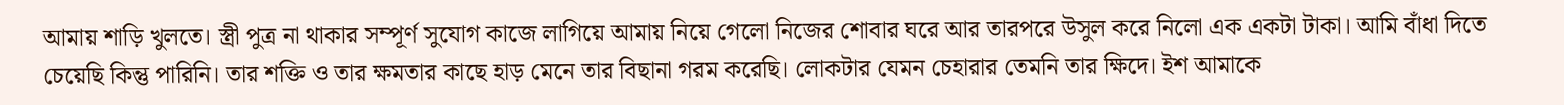আমায় শাড়ি খুলতে। স্ত্রী পুত্র না থাকার সম্পূর্ণ সুযোগ কাজে লাগিয়ে আমায় নিয়ে গেলো নিজের শোবার ঘরে আর তারপরে উসুল করে নিলো এক একটা টাকা। আমি বাঁধা দিতে চেয়েছি কিন্তু পারিনি। তার শক্তি ও তার ক্ষমতার কাছে হাড় মেনে তার বিছানা গরম করেছি। লোকটার যেমন চেহারার তেমনি তার ক্ষিদে। ইশ আমাকে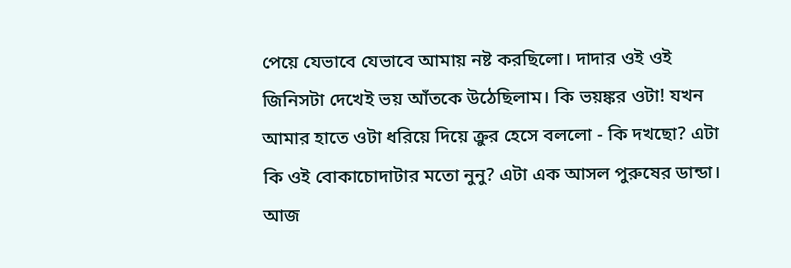পেয়ে যেভাবে যেভাবে আমায় নষ্ট করছিলো। দাদার ওই ওই জিনিসটা দেখেই ভয় আঁতকে উঠেছিলাম। কি ভয়ঙ্কর ওটা! যখন আমার হাতে ওটা ধরিয়ে দিয়ে ক্রুর হেসে বললো - কি দখছো? এটা কি ওই বোকাচোদাটার মতো নুনু? এটা এক আসল পুরুষের ডান্ডা। আজ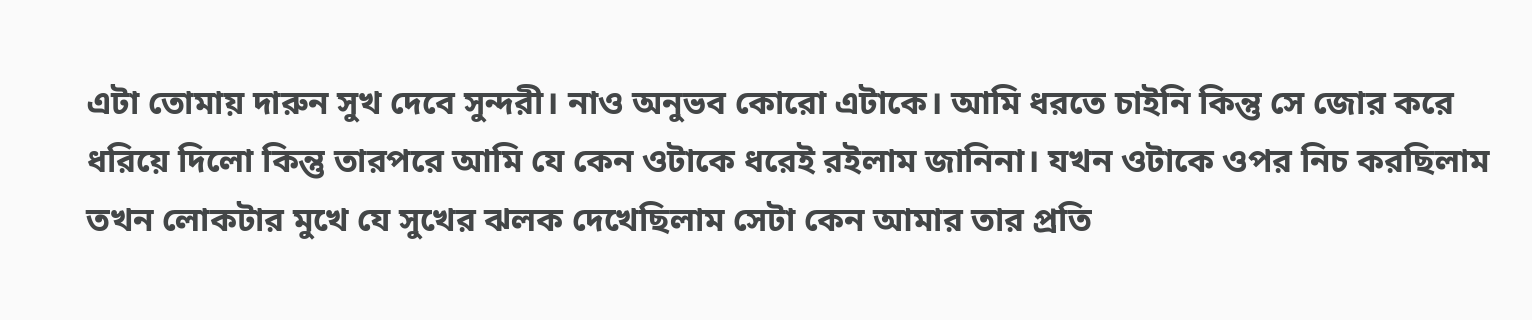এটা তোমায় দারুন সুখ দেবে সুন্দরী। নাও অনুভব কোরো এটাকে। আমি ধরতে চাইনি কিন্তু সে জোর করে ধরিয়ে দিলো কিন্তু তারপরে আমি যে কেন ওটাকে ধরেই রইলাম জানিনা। যখন ওটাকে ওপর নিচ করছিলাম তখন লোকটার মুখে যে সুখের ঝলক দেখেছিলাম সেটা কেন আমার তার প্রতি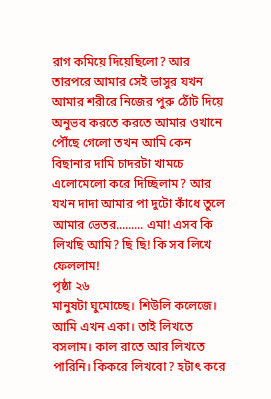রাগ কমিয়ে দিয়েছিলো? আর তারপরে আমার সেই ভাসুর যখন আমার শরীরে নিজের পুরু ঠোঁট দিয়ে অনুভব করতে করতে আমার ওখানে পৌঁছে গেলো তখন আমি কেন বিছানার দামি চাদরটা খামচে এলোমেলো করে দিচ্ছিলাম? আর যখন দাদা আমার পা দুটো কাঁধে তুলে আমার ভেতর......... এমা! এসব কি লিখছি আমি? ছি ছি! কি সব লিখে ফেললাম!
পৃষ্ঠা ২৬
মানুষটা ঘুমোচ্ছে। শিউলি কলেজে। আমি এখন একা। তাই লিখতে বসলাম। কাল রাতে আর লিখতে পারিনি। কিকরে লিখবো? হটাৎ করে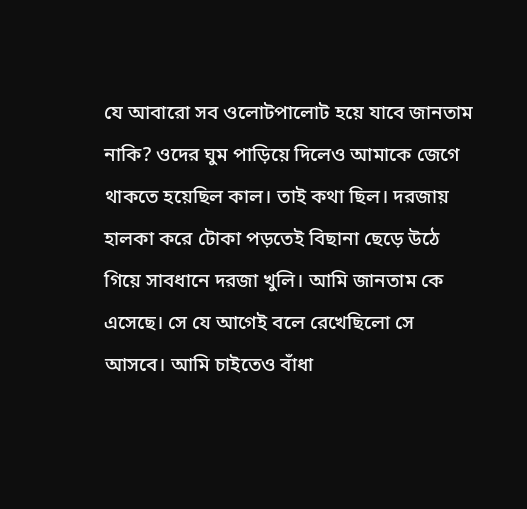যে আবারো সব ওলোটপালোট হয়ে যাবে জানতাম নাকি? ওদের ঘুম পাড়িয়ে দিলেও আমাকে জেগে থাকতে হয়েছিল কাল। তাই কথা ছিল। দরজায় হালকা করে টোকা পড়তেই বিছানা ছেড়ে উঠে গিয়ে সাবধানে দরজা খুলি। আমি জানতাম কে এসেছে। সে যে আগেই বলে রেখেছিলো সে আসবে। আমি চাইতেও বাঁধা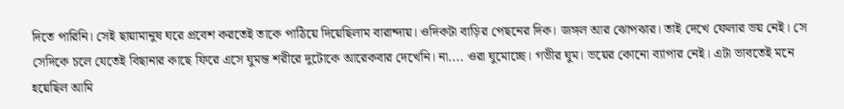দিতে পারিনি। সেই ছায়ামানুষ ঘরে প্রবেশ করতেই তাকে পাঠিয়ে দিয়েছিলাম বারান্দায়। ওদিকটা বাড়ির পেছনের দিক। জঙ্গল আর ঝোপঝার। তাই দেখে ফেলার ভয় নেই। সে সেদিকে চলে যেতেই বিছানার কাছে ফিরে এসে ঘুমন্ত শরীরে দুটোকে আরেকবার দেখেনি। না.... ওরা ঘুমোচ্ছে। গভীর ঘুম। ভয়ের কোনো ব্যাপার নেই। এটা ভাবতেই মনে হয়েছিল আমি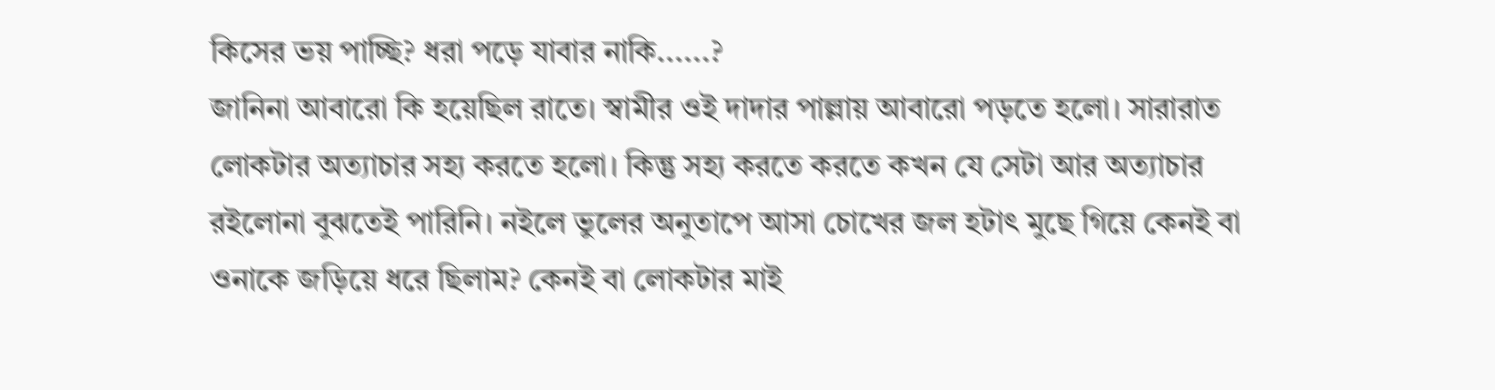কিসের ভয় পাচ্ছি? ধরা পড়ে যাবার নাকি......?
জানিনা আবারো কি হয়েছিল রাতে। স্বামীর ওই দাদার পাল্লায় আবারো পড়তে হলো। সারারাত লোকটার অত্যাচার সহ্য করতে হলো। কিন্তু সহ্য করতে করতে কখন যে সেটা আর অত্যাচার রইলোনা বুঝতেই পারিনি। নইলে ভুলের অনুতাপে আসা চোখের জল হটাৎ মুছে গিয়ে কেনই বা ওনাকে জড়িয়ে ধরে ছিলাম? কেনই বা লোকটার মাই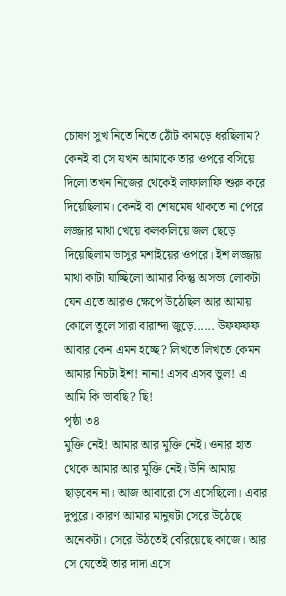চোষণ সুখ নিতে নিতে ঠোঁট কামড়ে ধরছিলাম? কেনই বা সে যখন আমাকে তার ওপরে বসিয়ে দিলো তখন নিজের থেকেই লাফালাফি শুরু করে দিয়েছিলাম। কেনই বা শেষমেষ থাকতে না পেরে লজ্জার মাথা খেয়ে কলকলিয়ে জল ছেড়ে দিয়েছিলাম ভাসুর মশাইয়ের ওপরে। ইশ লজ্জায় মাথা কাটা যাচ্ছিলো আমার কিন্তু অসভ্য লোকটা যেন এতে আরও ক্ষেপে উঠেছিল আর আমায় কোলে তুলে সারা বারান্দা জুড়ে...... উফফফফ আবার কেন এমন হচ্ছে? লিখতে লিখতে কেমন আমার নিচটা ইশ! নানা! এসব এসব ভুল! এ আমি কি ভাবছি? ছি!
পৃষ্ঠা ৩৪
মুক্তি নেই! আমার আর মুক্তি নেই। ওনার হাত থেকে আমার আর মুক্তি নেই। উনি আমায় ছাড়বেন না। আজ আবারো সে এসেছিলো। এবার দুপুরে। কারণ আমার মানুষটা সেরে উঠেছে অনেকটা। সেরে উঠতেই বেরিয়েছে কাজে। আর সে যেতেই তার দাদা এসে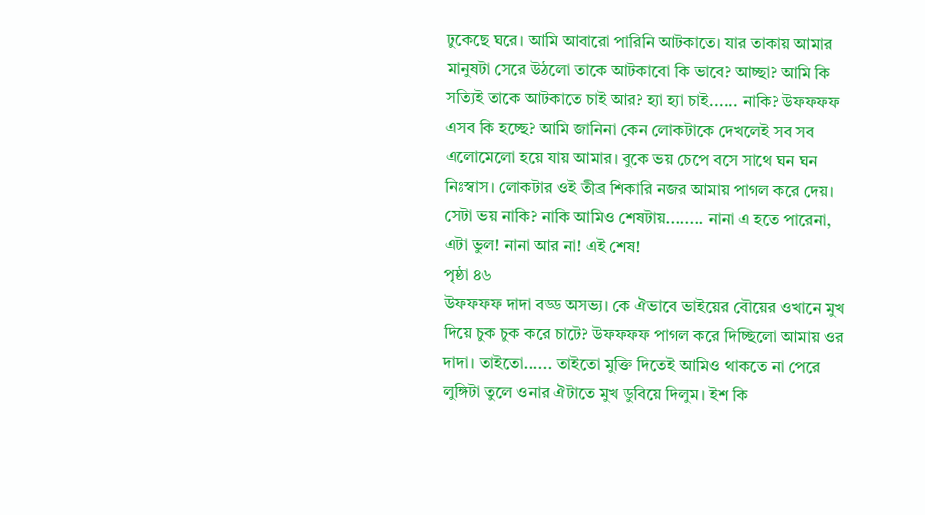ঢুকেছে ঘরে। আমি আবারো পারিনি আটকাতে। যার তাকায় আমার মানুষটা সেরে উঠলো তাকে আটকাবো কি ভাবে? আচ্ছা? আমি কি সত্যিই তাকে আটকাতে চাই আর? হ্যা হ্যা চাই...... নাকি? উফফফফ এসব কি হচ্ছে? আমি জানিনা কেন লোকটাকে দেখলেই সব সব এলোমেলো হয়ে যায় আমার। বুকে ভয় চেপে বসে সাথে ঘন ঘন নিঃস্বাস। লোকটার ওই তীব্র শিকারি নজর আমায় পাগল করে দেয়। সেটা ভয় নাকি? নাকি আমিও শেষটায়........ নানা এ হতে পারেনা, এটা ভুল! নানা আর না! এই শেষ!
পৃষ্ঠা ৪৬
উফফফফ দাদা বড্ড অসভ্য। কে ঐভাবে ভাইয়ের বৌয়ের ওখানে মুখ দিয়ে চুক চুক করে চাটে? উফফফফ পাগল করে দিচ্ছিলো আমায় ওর দাদা। তাইতো...... তাইতো মুক্তি দিতেই আমিও থাকতে না পেরে লুঙ্গিটা তুলে ওনার ঐটাতে মুখ ডুবিয়ে দিলুম। ইশ কি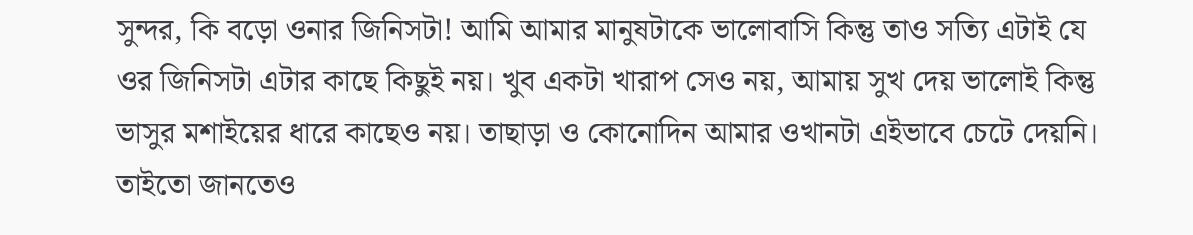সুন্দর, কি বড়ো ওনার জিনিসটা! আমি আমার মানুষটাকে ভালোবাসি কিন্তু তাও সত্যি এটাই যে ওর জিনিসটা এটার কাছে কিছুই নয়। খুব একটা খারাপ সেও নয়, আমায় সুখ দেয় ভালোই কিন্তু ভাসুর মশাইয়ের ধারে কাছেও নয়। তাছাড়া ও কোনোদিন আমার ওখানটা এইভাবে চেটে দেয়নি। তাইতো জানতেও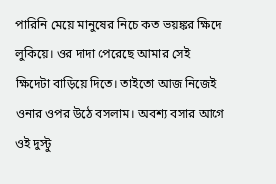পারিনি মেয়ে মানুষের নিচে কত ভয়ঙ্কর ক্ষিদে লুকিয়ে। ওর দাদা পেরেছে আমার সেই ক্ষিদেটা বাড়িয়ে দিতে। তাইতো আজ নিজেই ওনার ওপর উঠে বসলাম। অবশ্য বসার আগে ওই দুস্টু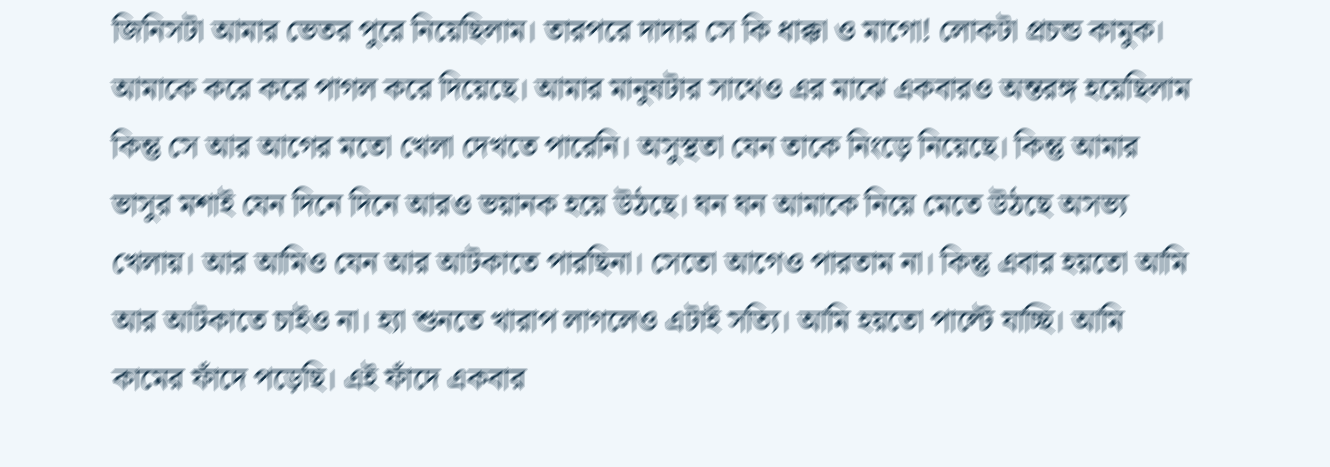জিনিসটা আমার ভেতর পুরে নিয়েছিলাম। তারপরে দাদার সে কি ধাক্কা ও মাগো! লোকটা প্রচন্ড কামুক। আমাকে করে করে পাগল করে দিয়েছে। আমার মানুষটার সাথেও এর মাঝে একবারও অন্তরঙ্গ হয়েছিলাম কিন্তু সে আর আগের মতো খেলা দেখতে পারেনি। অসুস্থতা যেন তাকে নিংড়ে নিয়েছে। কিন্তু আমার ভাসুর মশাই যেন দিনে দিনে আরও ভয়ানক হয়ে উঠছে। ঘন ঘন আমাকে নিয়ে মেতে উঠছে অসভ্য খেলায়। আর আমিও যেন আর আটকাতে পারছিনা। সেতো আগেও পারতাম না। কিন্তু এবার হয়তো আমি আর আটকাতে চাইও না। হ্যা শুনতে খারাপ লাগলেও এটাই সত্যি। আমি হয়তো পাল্টে যাচ্ছি। আমি কামের ফাঁদে পড়েছি। এই ফাঁদে একবার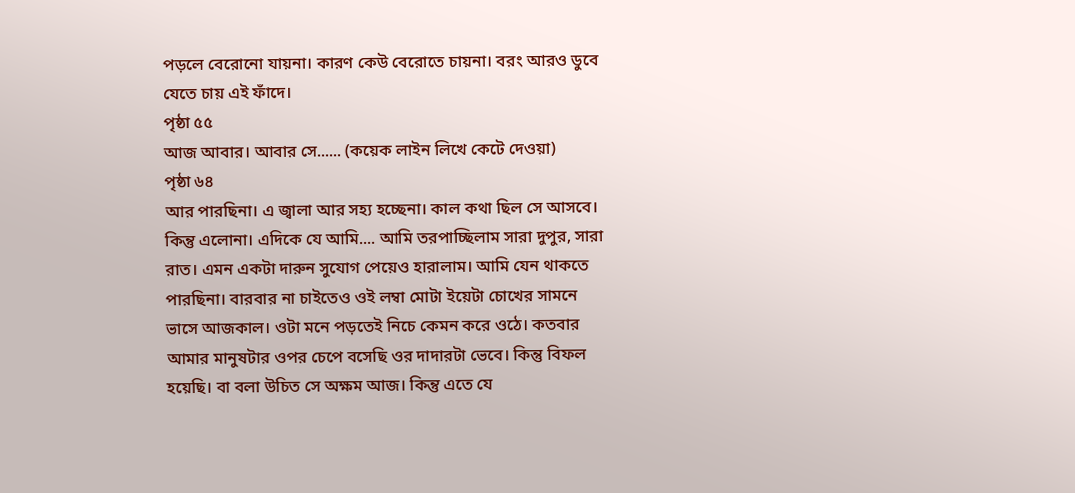পড়লে বেরোনো যায়না। কারণ কেউ বেরোতে চায়না। বরং আরও ডুবে যেতে চায় এই ফাঁদে।
পৃষ্ঠা ৫৫
আজ আবার। আবার সে...... (কয়েক লাইন লিখে কেটে দেওয়া)
পৃষ্ঠা ৬৪
আর পারছিনা। এ জ্বালা আর সহ্য হচ্ছেনা। কাল কথা ছিল সে আসবে। কিন্তু এলোনা। এদিকে যে আমি.... আমি তরপাচ্ছিলাম সারা দুপুর, সারা রাত। এমন একটা দারুন সুযোগ পেয়েও হারালাম। আমি যেন থাকতে পারছিনা। বারবার না চাইতেও ওই লম্বা মোটা ইয়েটা চোখের সামনে ভাসে আজকাল। ওটা মনে পড়তেই নিচে কেমন করে ওঠে। কতবার আমার মানুষটার ওপর চেপে বসেছি ওর দাদারটা ভেবে। কিন্তু বিফল হয়েছি। বা বলা উচিত সে অক্ষম আজ। কিন্তু এতে যে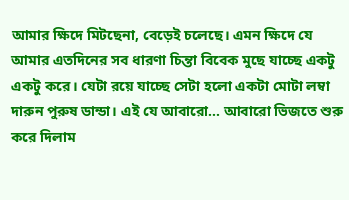আমার ক্ষিদে মিটছেনা, বেড়েই চলেছে। এমন ক্ষিদে যে আমার এতদিনের সব ধারণা চিন্তা বিবেক মুছে যাচ্ছে একটু একটু করে। যেটা রয়ে যাচ্ছে সেটা হলো একটা মোটা লম্বা দারুন পুরুষ ডান্ডা। এই যে আবারো... আবারো ভিজতে শুরু করে দিলাম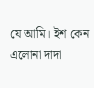যে আমি। ইশ কেন এলোনা দাদা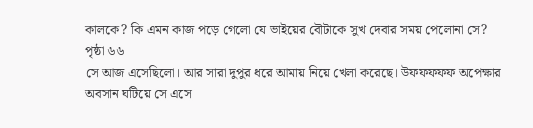কালকে? কি এমন কাজ পড়ে গেলো যে ভাইয়ের বৌটাকে সুখ দেবার সময় পেলোনা সে?
পৃষ্ঠা ৬৬
সে আজ এসেছিলো। আর সারা দুপুর ধরে আমায় নিয়ে খেলা করেছে। উফফফফফ অপেক্ষার অবসান ঘটিয়ে সে এসে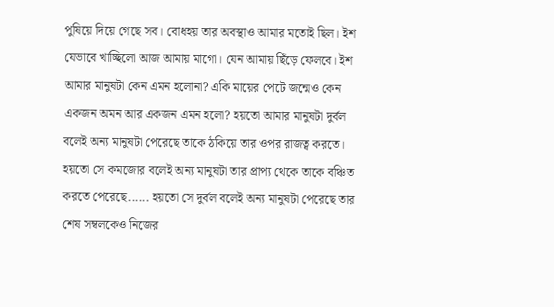পুষিয়ে দিয়ে গেছে সব। বোধহয় তার অবস্থাও আমার মতোই ছিল। ইশ যেভাবে খাচ্ছিলো আজ আমায় মাগো। যেন আমায় ছিঁড়ে ফেলবে। ইশ আমার মানুষটা কেন এমন হলোনা? একি মায়ের পেটে জন্মেও কেন একজন অমন আর একজন এমন হলো? হয়তো আমার মানুষটা দুর্বল বলেই অন্য মানুষটা পেরেছে তাকে ঠকিয়ে তার ওপর রাজত্ব করতে। হয়তো সে কমজোর বলেই অন্য মানুষটা তার প্রাপ্য থেকে তাকে বঞ্চিত করতে পেরেছে...... হয়তো সে দুর্বল বলেই অন্য মানুষটা পেরেছে তার শেষ সম্বলকেও নিজের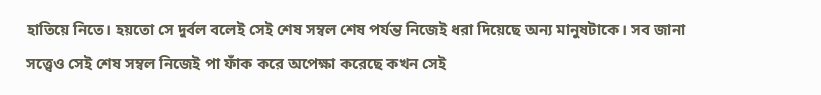হাতিয়ে নিতে। হয়তো সে দুর্বল বলেই সেই শেষ সম্বল শেষ পর্যন্ত নিজেই ধরা দিয়েছে অন্য মানুষটাকে। সব জানা সত্ত্বেও সেই শেষ সম্বল নিজেই পা ফাঁক করে অপেক্ষা করেছে কখন সেই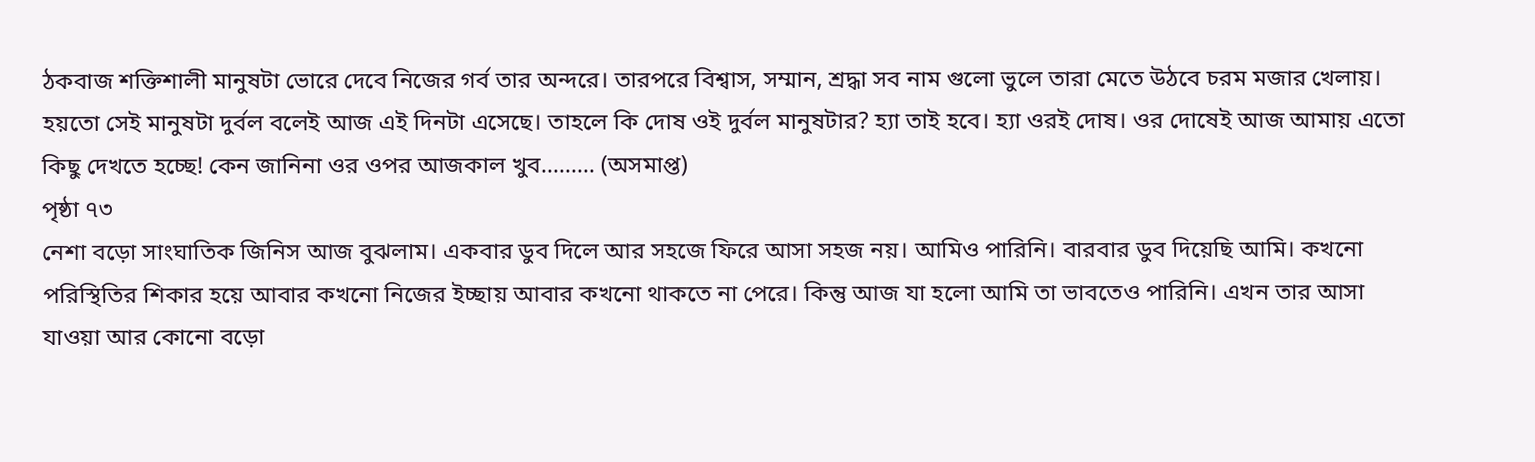ঠকবাজ শক্তিশালী মানুষটা ভোরে দেবে নিজের গর্ব তার অন্দরে। তারপরে বিশ্বাস, সম্মান, শ্রদ্ধা সব নাম গুলো ভুলে তারা মেতে উঠবে চরম মজার খেলায়। হয়তো সেই মানুষটা দুর্বল বলেই আজ এই দিনটা এসেছে। তাহলে কি দোষ ওই দুর্বল মানুষটার? হ্যা তাই হবে। হ্যা ওরই দোষ। ওর দোষেই আজ আমায় এতো কিছু দেখতে হচ্ছে! কেন জানিনা ওর ওপর আজকাল খুব......... (অসমাপ্ত)
পৃষ্ঠা ৭৩
নেশা বড়ো সাংঘাতিক জিনিস আজ বুঝলাম। একবার ডুব দিলে আর সহজে ফিরে আসা সহজ নয়। আমিও পারিনি। বারবার ডুব দিয়েছি আমি। কখনো পরিস্থিতির শিকার হয়ে আবার কখনো নিজের ইচ্ছায় আবার কখনো থাকতে না পেরে। কিন্তু আজ যা হলো আমি তা ভাবতেও পারিনি। এখন তার আসা যাওয়া আর কোনো বড়ো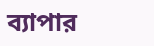ব্যাপার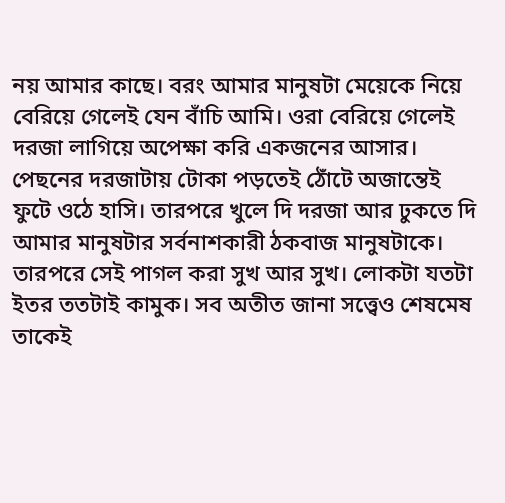নয় আমার কাছে। বরং আমার মানুষটা মেয়েকে নিয়ে বেরিয়ে গেলেই যেন বাঁচি আমি। ওরা বেরিয়ে গেলেই দরজা লাগিয়ে অপেক্ষা করি একজনের আসার। পেছনের দরজাটায় টোকা পড়তেই ঠোঁটে অজান্তেই ফুটে ওঠে হাসি। তারপরে খুলে দি দরজা আর ঢুকতে দি আমার মানুষটার সর্বনাশকারী ঠকবাজ মানুষটাকে। তারপরে সেই পাগল করা সুখ আর সুখ। লোকটা যতটা ইতর ততটাই কামুক। সব অতীত জানা সত্ত্বেও শেষমেষ তাকেই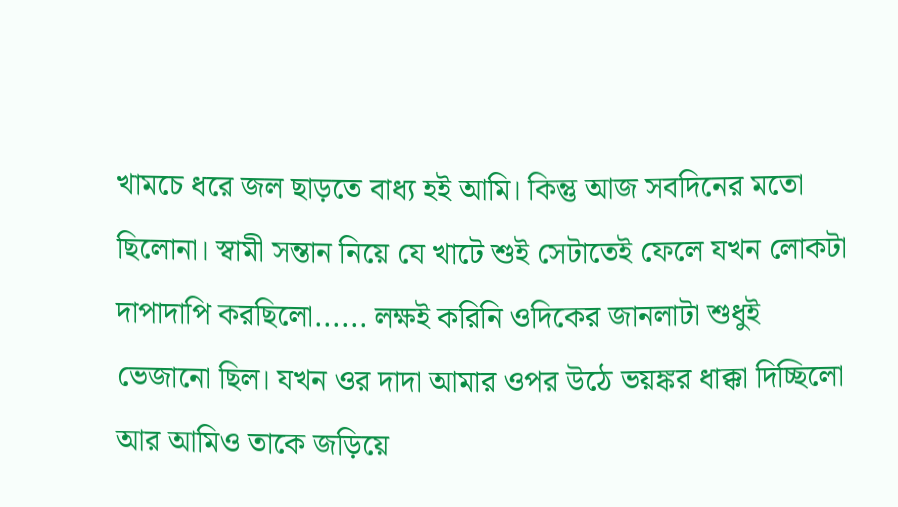খামচে ধরে জল ছাড়তে বাধ্য হই আমি। কিন্তু আজ সবদিনের মতো ছিলোনা। স্বামী সন্তান নিয়ে যে খাটে শুই সেটাতেই ফেলে যখন লোকটা দাপাদাপি করছিলো...... লক্ষই করিনি ওদিকের জানলাটা শুধুই ভেজানো ছিল। যখন ওর দাদা আমার ওপর উঠে ভয়ঙ্কর ধাক্কা দিচ্ছিলো আর আমিও তাকে জড়িয়ে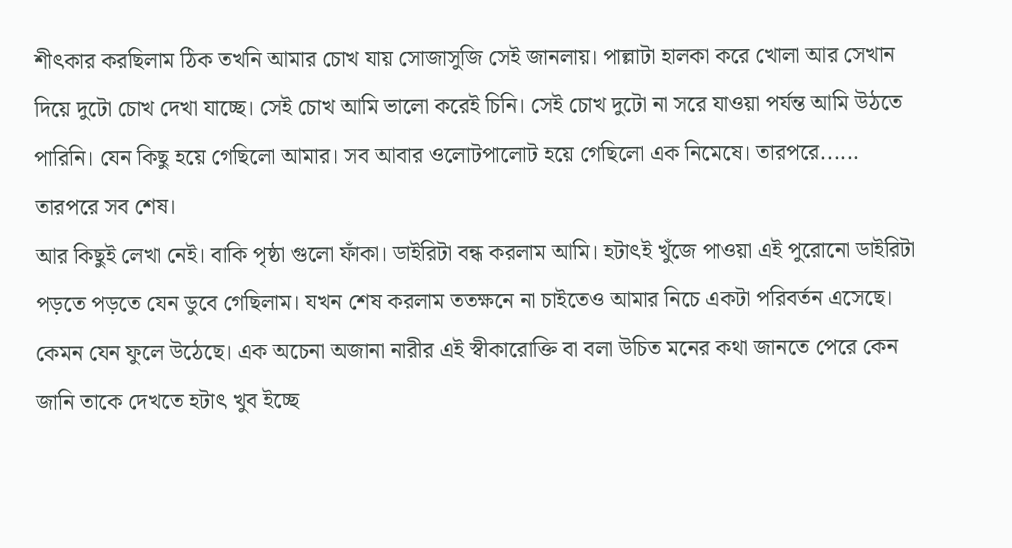শীৎকার করছিলাম ঠিক তখনি আমার চোখ যায় সোজাসুজি সেই জানলায়। পাল্লাটা হালকা করে খোলা আর সেখান দিয়ে দুটো চোখ দেখা যাচ্ছে। সেই চোখ আমি ভালো করেই চিনি। সেই চোখ দুটো না সরে যাওয়া পর্যন্ত আমি উঠতে পারিনি। যেন কিছু হয়ে গেছিলো আমার। সব আবার ওলোটপালোট হয়ে গেছিলো এক নিমেষে। তারপরে...... তারপরে সব শেষ।
আর কিছুই লেখা নেই। বাকি পৃষ্ঠা গুলো ফাঁকা। ডাইরিটা বন্ধ করলাম আমি। হটাৎই খুঁজে পাওয়া এই পুরোনো ডাইরিটা পড়তে পড়তে যেন ডুবে গেছিলাম। যখন শেষ করলাম ততক্ষনে না চাইতেও আমার নিচে একটা পরিবর্তন এসেছে। কেমন যেন ফুলে উঠেছে। এক অচেনা অজানা নারীর এই স্বীকারোক্তি বা বলা উচিত মনের কথা জানতে পেরে কেন জানি তাকে দেখতে হটাৎ খুব ইচ্ছে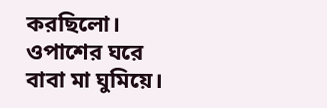করছিলো। ওপাশের ঘরে বাবা মা ঘুমিয়ে।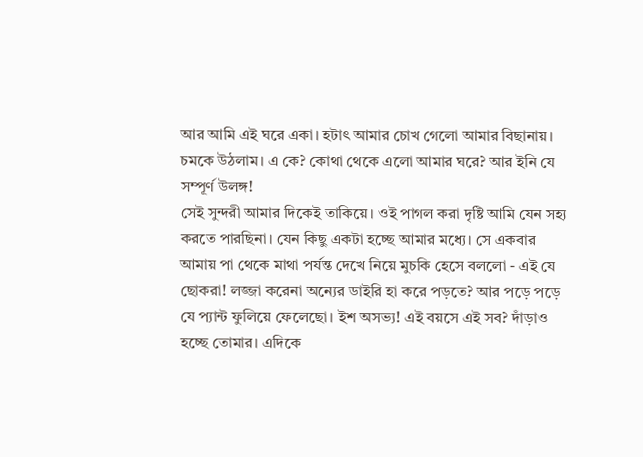আর আমি এই ঘরে একা। হটাৎ আমার চোখ গেলো আমার বিছানায়। চমকে উঠলাম। এ কে? কোথা থেকে এলো আমার ঘরে? আর ইনি যে সম্পূর্ণ উলঙ্গ!
সেই সুন্দরী আমার দিকেই তাকিয়ে। ওই পাগল করা দৃষ্টি আমি যেন সহ্য করতে পারছিনা। যেন কিছু একটা হচ্ছে আমার মধ্যে। সে একবার আমায় পা থেকে মাথা পর্যন্ত দেখে নিয়ে মুচকি হেসে বললো - এই যে ছোকরা! লজ্জা করেনা অন্যের ডাইরি হা করে পড়তে? আর পড়ে পড়ে যে প্যান্ট ফুলিয়ে ফেলেছো। ইশ অসভ্য! এই বয়সে এই সব? দাঁড়াও হচ্ছে তোমার। এদিকে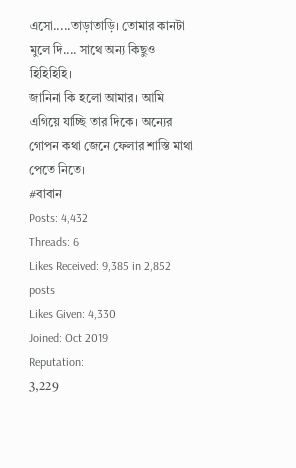এসো.....তাড়াতাড়ি। তোমার কানটা মুলে দি.... সাথে অন্য কিছুও হিহিহিহি।
জানিনা কি হলো আমার। আমি এগিয়ে যাচ্ছি তার দিকে। অন্যের গোপন কথা জেনে ফেলার শাস্তি মাথা পেতে নিতে।
#বাবান
Posts: 4,432
Threads: 6
Likes Received: 9,385 in 2,852 posts
Likes Given: 4,330
Joined: Oct 2019
Reputation:
3,229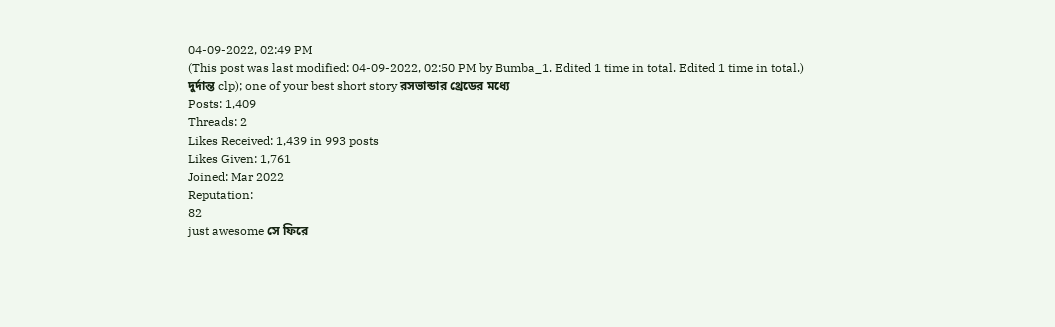04-09-2022, 02:49 PM
(This post was last modified: 04-09-2022, 02:50 PM by Bumba_1. Edited 1 time in total. Edited 1 time in total.)
দুর্দান্ত clp); one of your best short story রসভান্ডার থ্রেডের মধ্যে
Posts: 1,409
Threads: 2
Likes Received: 1,439 in 993 posts
Likes Given: 1,761
Joined: Mar 2022
Reputation:
82
just awesome সে ফিরে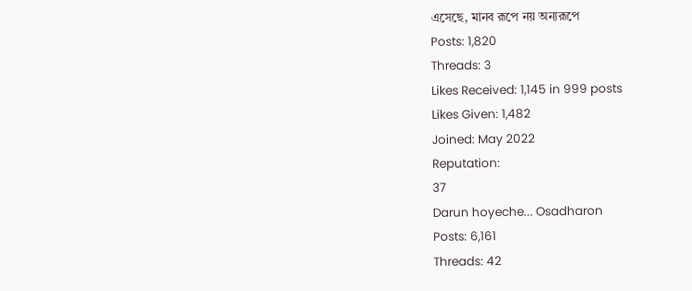এসেছে, মানব রূপে নয় অন্যরূপে
Posts: 1,820
Threads: 3
Likes Received: 1,145 in 999 posts
Likes Given: 1,482
Joined: May 2022
Reputation:
37
Darun hoyeche... Osadharon
Posts: 6,161
Threads: 42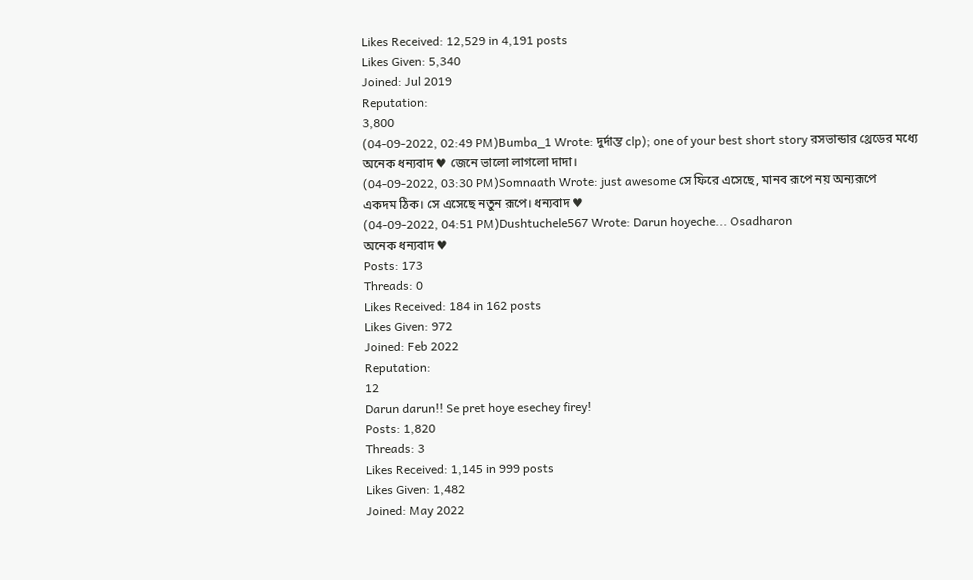Likes Received: 12,529 in 4,191 posts
Likes Given: 5,340
Joined: Jul 2019
Reputation:
3,800
(04-09-2022, 02:49 PM)Bumba_1 Wrote: দুর্দান্ত clp); one of your best short story রসভান্ডার থ্রেডের মধ্যে
অনেক ধন্যবাদ ♥ জেনে ভালো লাগলো দাদা।
(04-09-2022, 03:30 PM)Somnaath Wrote: just awesome সে ফিরে এসেছে, মানব রূপে নয় অন্যরূপে
একদম ঠিক। সে এসেছে নতুন রূপে। ধন্যবাদ ♥
(04-09-2022, 04:51 PM)Dushtuchele567 Wrote: Darun hoyeche... Osadharon
অনেক ধন্যবাদ ♥
Posts: 173
Threads: 0
Likes Received: 184 in 162 posts
Likes Given: 972
Joined: Feb 2022
Reputation:
12
Darun darun!! Se pret hoye esechey firey!
Posts: 1,820
Threads: 3
Likes Received: 1,145 in 999 posts
Likes Given: 1,482
Joined: May 2022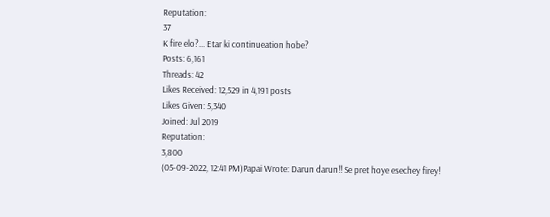Reputation:
37
K fire elo?... Etar ki continueation hobe?
Posts: 6,161
Threads: 42
Likes Received: 12,529 in 4,191 posts
Likes Given: 5,340
Joined: Jul 2019
Reputation:
3,800
(05-09-2022, 12:41 PM)Papai Wrote: Darun darun!! Se pret hoye esechey firey!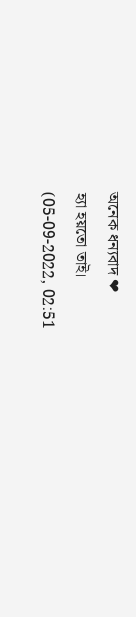অনেক ধন্যবাদ ❤
হ্যা হয়তো তাই।
(05-09-2022, 02:51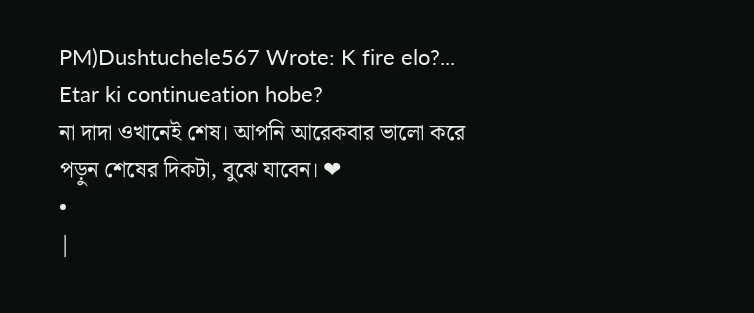PM)Dushtuchele567 Wrote: K fire elo?... Etar ki continueation hobe?
না দাদা ওখানেই শেষ। আপনি আরেকবার ভালো করে পড়ুন শেষের দিকটা, বুঝে যাবেন। ❤
•
|